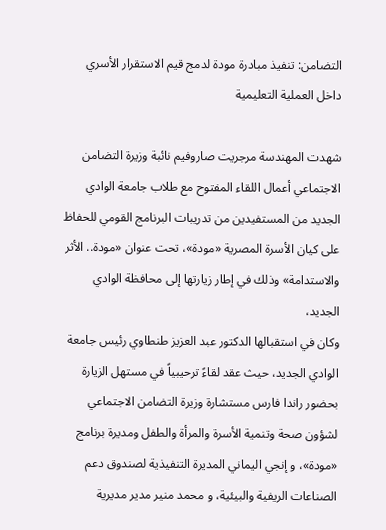التضامن: تنفيذ مبادرة مودة لدمج قيم الاستقرار الأسري داخل العملية التعليمية

شهدت المهندسة مرجريت صاروفيم نائبة وزيرة التضامن الاجتماعي أعمال اللقاء المفتوح مع طلاب جامعة الوادي الجديد من المستفيدين من تدريبات البرنامج القومي للحفاظ على كيان الأسرة المصرية «مودة»، تحت عنوان «مودة.. الأثر والاستدامة» وذلك في إطار زيارتها إلى محافظة الوادي الجديد،
وكان في استقبالها الدكتور عبد العزيز طنطاوي رئيس جامعة الوادي الجديد، حيث عقد لقاءً ترحيبياً في مستهل الزيارة بحضور راندا فارس مستشارة وزيرة التضامن الاجتماعي لشؤون صحة وتنمية الأسرة والمرأة والطفل ومديرة برنامج «مودة»، و إنجي اليماني المديرة التنفيذية لصندوق دعم الصناعات الريفية والبيئية، و محمد منير مدير مديرية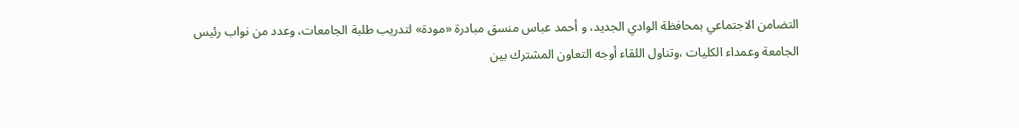التضامن الاجتماعي بمحافظة الوادي الجديد، و أحمد عباس منسق مبادرة «مودة» لتدريب طلبة الجامعات، وعدد من نواب رئيس الجامعة وعمداء الكليات ،وتناول اللقاء أوجه التعاون المشترك بين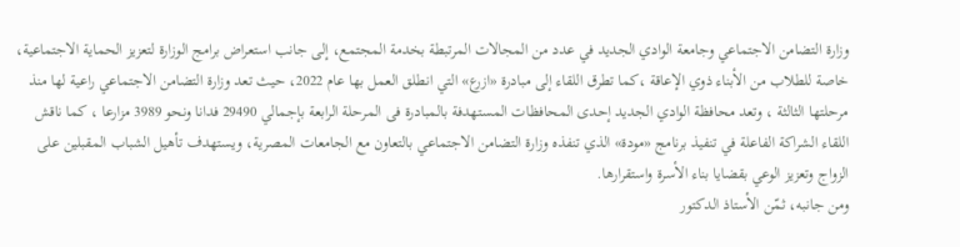وزارة التضامن الاجتماعي وجامعة الوادي الجديد في عدد من المجالات المرتبطة بخدمة المجتمع، إلى جانب استعراض برامج الوزارة لتعزيز الحماية الاجتماعية، خاصة للطلاب من الأبناء ذوي الإعاقة ،كما تطرق اللقاء إلى مبادرة «ازرع» التي انطلق العمل بها عام 2022، حيث تعد وزارة التضامن الاجتماعي راعية لها منذ مرحلتها الثالثة ، وتعد محافظة الوادي الجديد إحدى المحافظات المستهدفة بالمبادرة فى المرحلة الرابعة بإجمالي 29490 فدانا ونحو 3989 مزارعا ، كما ناقش اللقاء الشراكة الفاعلة في تنفيذ برنامج «مودة» الذي تنفذه وزارة التضامن الاجتماعي بالتعاون مع الجامعات المصرية، ويستهدف تأهيل الشباب المقبلين على الزواج وتعزيز الوعي بقضايا بناء الأسرة واستقرارها.
ومن جانبه، ثمّن الأستاذ الدكتور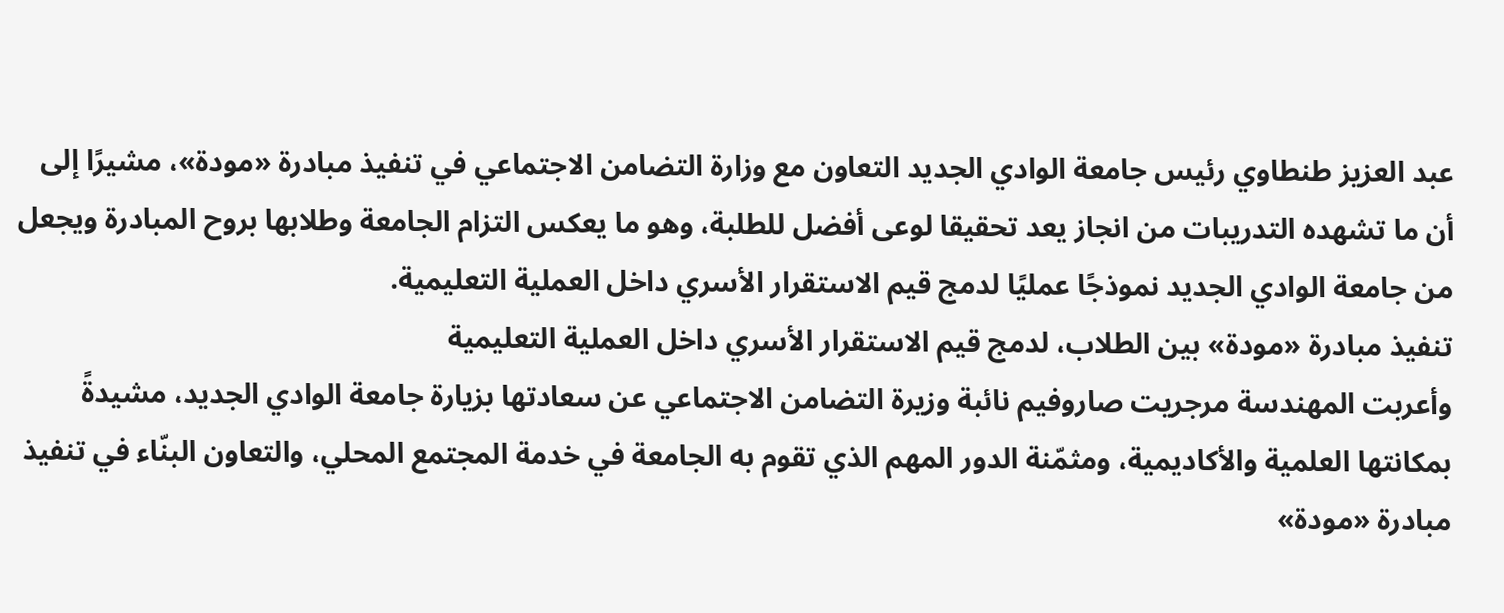عبد العزيز طنطاوي رئيس جامعة الوادي الجديد التعاون مع وزارة التضامن الاجتماعي في تنفيذ مبادرة «مودة»، مشيرًا إلى أن ما تشهده التدريبات من انجاز يعد تحقيقا لوعى أفضل للطلبة، وهو ما يعكس التزام الجامعة وطلابها بروح المبادرة ويجعل من جامعة الوادي الجديد نموذجًا عمليًا لدمج قيم الاستقرار الأسري داخل العملية التعليمية.
تنفيذ مبادرة «مودة» بين الطلاب، لدمج قيم الاستقرار الأسري داخل العملية التعليمية
وأعربت المهندسة مرجريت صاروفيم نائبة وزيرة التضامن الاجتماعي عن سعادتها بزيارة جامعة الوادي الجديد، مشيدةً بمكانتها العلمية والأكاديمية، ومثمّنة الدور المهم الذي تقوم به الجامعة في خدمة المجتمع المحلي، والتعاون البنّاء في تنفيذ مبادرة «مودة»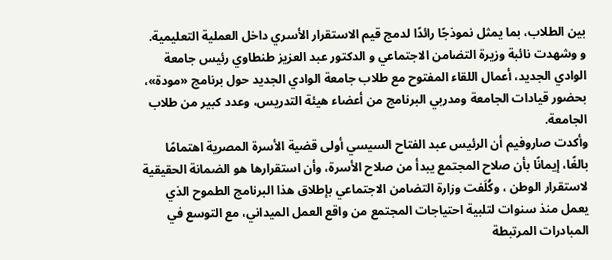بين الطلاب، بما يمثل نموذجًا رائدًا لدمج قيم الاستقرار الأسري داخل العملية التعليمية.
و وشهدت نائبة وزيرة التضامن الاجتماعي و الدكتور عبد العزيز طنطاوي رئيس جامعة الوادي الجديد، أعمال اللقاء المفتوح مع طلاب جامعة الوادي الجديد حول برنامج «مودة»، بحضور قيادات الجامعة ومدربي البرنامج من أعضاء هيئة التدريس، وعدد كبير من طلاب الجامعة.
وأكدت صاروفيم أن الرئيس عبد الفتاح السيسي أولى قضية الأسرة المصرية اهتمامًا بالغًا، إيمانًا بأن صلاح المجتمع يبدأ من صلاح الأسرة، وأن استقرارها هو الضمانة الحقيقية لاستقرار الوطن ، وكُلَفت وزارة التضامن الاجتماعي بإطلاق هذا البرنامج الطموح الذي يعمل منذ سنوات لتلبية احتياجات المجتمع من واقع العمل الميداني، مع التوسع في المبادرات المرتبطة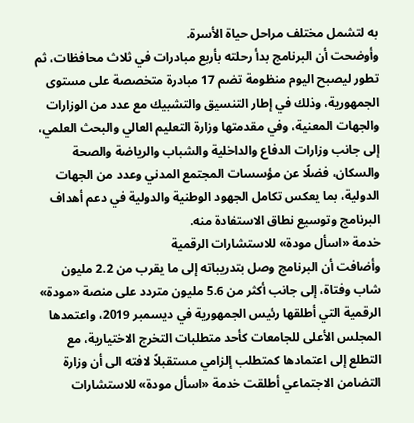به لتشمل مختلف مراحل حياة الأسرة.
وأوضحت أن البرنامج بدأ رحلته بأربع مبادرات في ثلاث محافظات، ثم تطور ليصبح اليوم منظومة تضم 17 مبادرة متخصصة على مستوى الجمهورية، وذلك في إطار التنسيق والتشبيك مع عدد من الوزارات والجهات المعنية، وفي مقدمتها وزارة التعليم العالي والبحث العلمي، إلى جانب وزارات الدفاع والداخلية والشباب والرياضة والصحة والسكان، فضلًا عن مؤسسات المجتمع المدني وعدد من الجهات الدولية، بما يعكس تكامل الجهود الوطنية والدولية في دعم أهداف البرنامج وتوسيع نطاق الاستفادة منه.
خدمة «اسأل مودة» للاستشارات الرقمية
وأضافت أن البرنامج وصل بتدريباته إلى ما يقرب من 2.2 مليون شاب وفتاة، إلى جانب أكثر من 5.6 مليون متردد على منصة «مودة» الرقمية التي أطلقها رئيس الجمهورية في ديسمبر 2019، واعتمدها المجلس الأعلى للجامعات كأحد متطلبات التخرج الاختيارية، مع التطلع إلى اعتمادها كمتطلب إلزامي مستقبلاً لافته الى أن وزارة التضامن الاجتماعي أطلقت خدمة «اسأل مودة» للاستشارات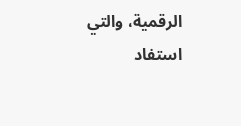الرقمية، والتي استفاد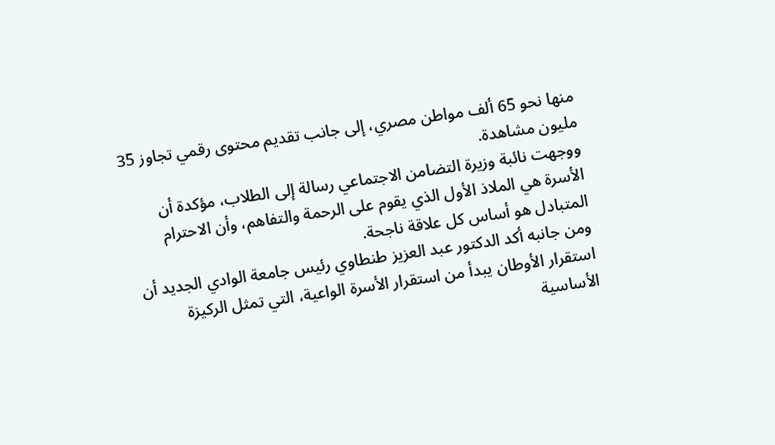منها نحو 65 ألف مواطن مصري، إلى جانب تقديم محتوى رقمي تجاوز 35 مليون مشاهدة.
ووجهت نائبة وزيرة التضامن الاجتماعي رسالة إلى الطلاب، مؤكدة أن الأسرة هي الملاذ الأول الذي يقوم على الرحمة والتفاهم، وأن الاحترام المتبادل هو أساس كل علاقة ناجحة.
ومن جانبه أكد الدكتور عبد العزيز طنطاوي رئيس جامعة الوادي الجديد أن استقرار الأوطان يبدأ من استقرار الأسرة الواعية، التي تمثل الركيزة الأساسية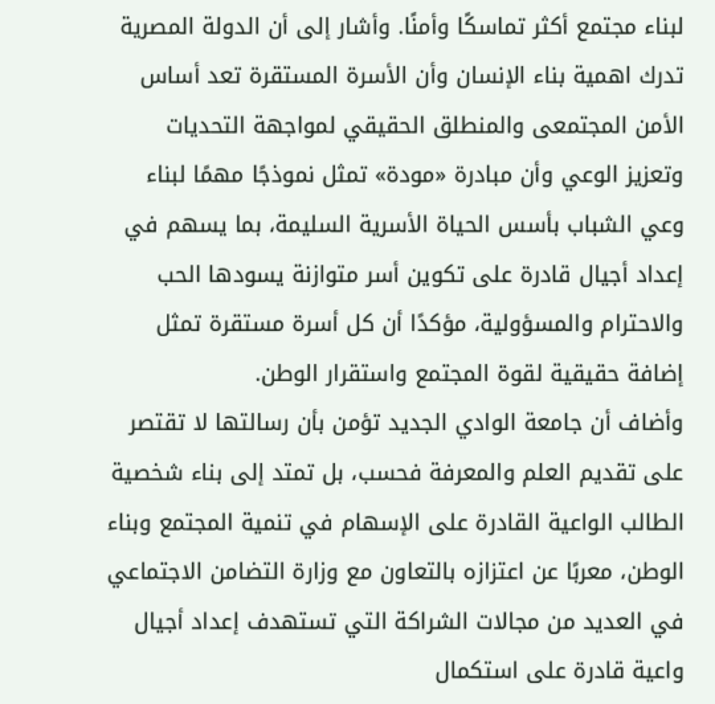لبناء مجتمع أكثر تماسكًا وأمنًا. وأشار إلى أن الدولة المصرية تدرك اهمية بناء الإنسان وأن الأسرة المستقرة تعد أساس الأمن المجتمعى والمنطلق الحقيقي لمواجهة التحديات وتعزيز الوعي وأن مبادرة «مودة» تمثل نموذجًا مهمًا لبناء وعي الشباب بأسس الحياة الأسرية السليمة، بما يسهم في إعداد أجيال قادرة على تكوين أسر متوازنة يسودها الحب والاحترام والمسؤولية، مؤكدًا أن كل أسرة مستقرة تمثل إضافة حقيقية لقوة المجتمع واستقرار الوطن.
وأضاف أن جامعة الوادي الجديد تؤمن بأن رسالتها لا تقتصر على تقديم العلم والمعرفة فحسب، بل تمتد إلى بناء شخصية الطالب الواعية القادرة على الإسهام في تنمية المجتمع وبناء الوطن، معربًا عن اعتزازه بالتعاون مع وزارة التضامن الاجتماعي في العديد من مجالات الشراكة التي تستهدف إعداد أجيال واعية قادرة على استكمال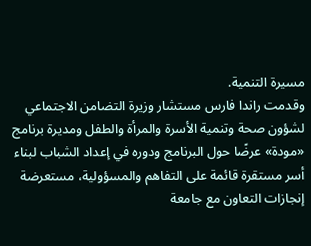مسيرة التنمية.
وقدمت راندا فارس مستشار وزيرة التضامن الاجتماعي لشؤون صحة وتنمية الأسرة والمرأة والطفل ومديرة برنامج «مودة» عرضًا حول البرنامج ودوره في إعداد الشباب لبناء أسر مستقرة قائمة على التفاهم والمسؤولية، مستعرضة إنجازات التعاون مع جامعة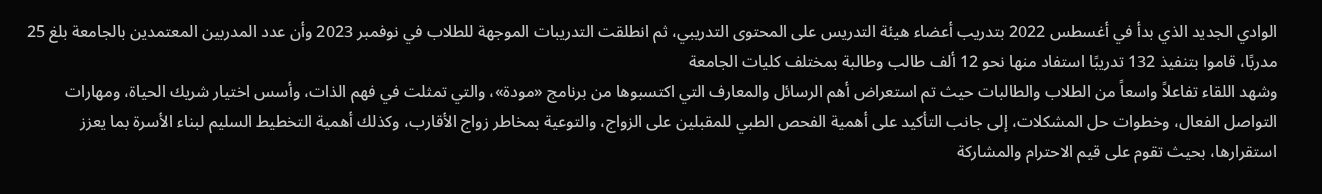الوادي الجديد الذي بدأ في أغسطس 2022 بتدريب أعضاء هيئة التدريس على المحتوى التدريبي، ثم انطلقت التدريبات الموجهة للطلاب في نوفمبر 2023 وأن عدد المدربين المعتمدين بالجامعة بلغ 25 مدربًا، قاموا بتنفيذ 132 تدريبًا استفاد منها نحو 12 ألف طالب وطالبة بمختلف كليات الجامعة
وشهد اللقاء تفاعلاً واسعاً من الطلاب والطالبات حيث تم استعراض أهم الرسائل والمعارف التي اكتسبوها من برنامج «مودة»، والتي تمثلت في فهم الذات، وأسس اختيار شريك الحياة، ومهارات التواصل الفعال، وخطوات حل المشكلات، إلى جانب التأكيد على أهمية الفحص الطبي للمقبلين على الزواج، والتوعية بمخاطر زواج الأقارب، وكذلك أهمية التخطيط السليم لبناء الأسرة بما يعزز استقرارها، بحيث تقوم على قيم الاحترام والمشاركة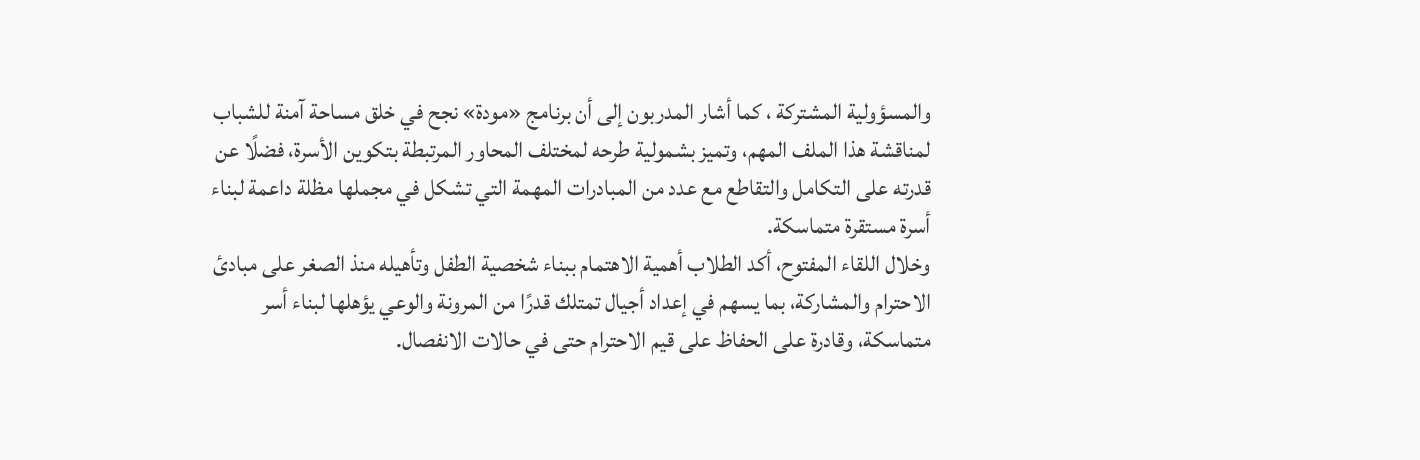والمسؤولية المشتركة ، كما أشار المدربون إلى أن برنامج «مودة» نجح في خلق مساحة آمنة للشباب لمناقشة هذا الملف المهم، وتميز بشمولية طرحه لمختلف المحاور المرتبطة بتكوين الأسرة، فضلًا عن قدرته على التكامل والتقاطع مع عدد من المبادرات المهمة التي تشكل في مجملها مظلة داعمة لبناء أسرة مستقرة متماسكة.
وخلال اللقاء المفتوح، أكد الطلاب أهمية الاهتمام ببناء شخصية الطفل وتأهيله منذ الصغر على مبادئ الاحترام والمشاركة، بما يسهم في إعداد أجيال تمتلك قدرًا من المرونة والوعي يؤهلها لبناء أسر متماسكة، وقادرة على الحفاظ على قيم الاحترام حتى في حالات الانفصال.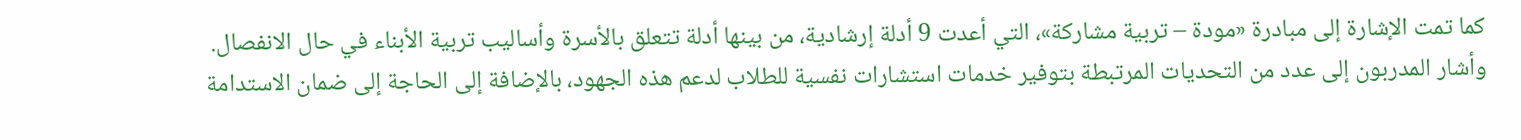كما تمت الإشارة إلى مبادرة «مودة – تربية مشاركة»، التي أعدت 9 أدلة إرشادية، من بينها أدلة تتعلق بالأسرة وأساليب تربية الأبناء في حال الانفصال.
وأشار المدربون إلى عدد من التحديات المرتبطة بتوفير خدمات استشارات نفسية للطلاب لدعم هذه الجهود، بالإضافة إلى الحاجة إلى ضمان الاستدامة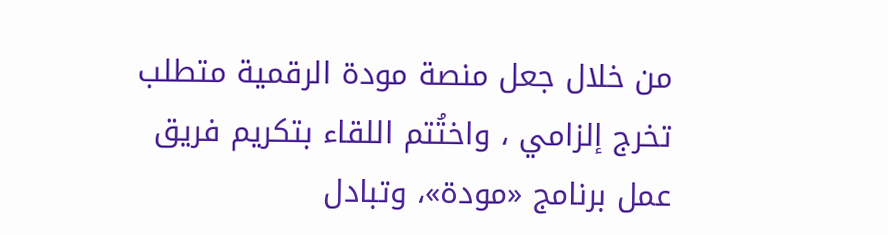من خلال جعل منصة مودة الرقمية متطلب تخرج إلزامي ، واختُتم اللقاء بتكريم فريق عمل برنامج «مودة»، وتبادل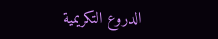الدروع التكريمية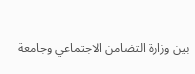بين وزارة التضامن الاجتماعي وجامعة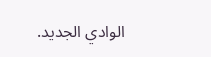الوادي الجديد.